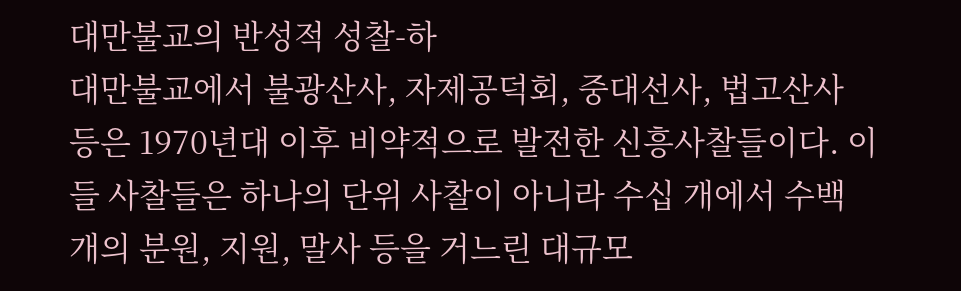대만불교의 반성적 성찰-하
대만불교에서 불광산사, 자제공덕회, 중대선사, 법고산사 등은 1970년대 이후 비약적으로 발전한 신흥사찰들이다. 이들 사찰들은 하나의 단위 사찰이 아니라 수십 개에서 수백 개의 분원, 지원, 말사 등을 거느린 대규모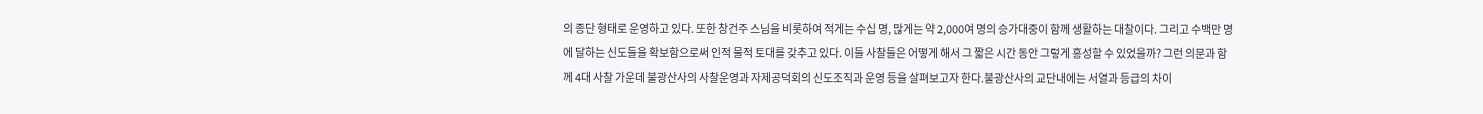의 종단 형태로 운영하고 있다. 또한 창건주 스님을 비롯하여 적게는 수십 명, 많게는 약 2,000여 명의 승가대중이 함께 생활하는 대찰이다. 그리고 수백만 명에 달하는 신도들을 확보함으로써 인적 물적 토대를 갖추고 있다. 이들 사찰들은 어떻게 해서 그 짧은 시간 동안 그렇게 흥성할 수 있었을까? 그런 의문과 함께 4대 사찰 가운데 불광산사의 사찰운영과 자제공덕회의 신도조직과 운영 등을 살펴보고자 한다.불광산사의 교단내에는 서열과 등급의 차이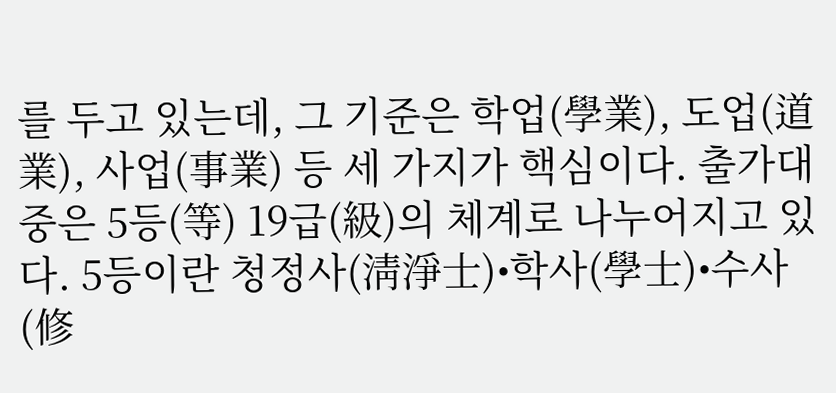를 두고 있는데, 그 기준은 학업(學業), 도업(道業), 사업(事業) 등 세 가지가 핵심이다. 출가대중은 5등(等) 19급(級)의 체계로 나누어지고 있다. 5등이란 청정사(淸淨士)•학사(學士)•수사(修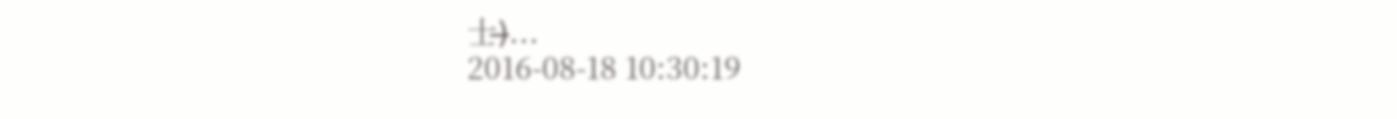士)̶...
2016-08-18 10:30:19